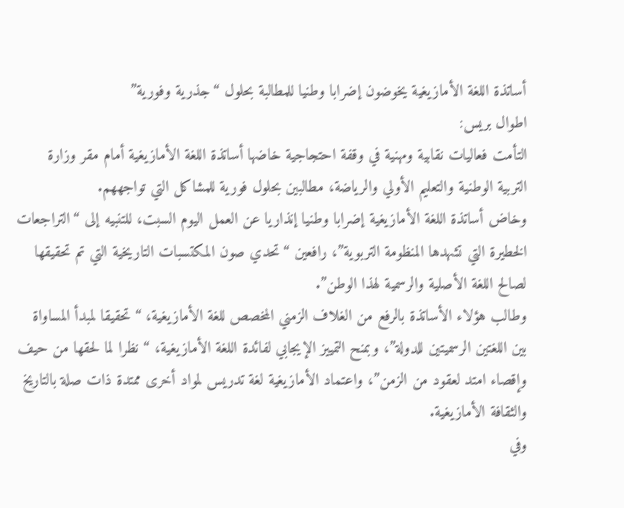أساتذة اللغة الأمازيغية يخوضون إضرابا وطنيا للمطالبة بحلول “جذرية وفورية”
اطوال بريس:
التأمت فعاليات نقابية ومهنية في وقفة احتجاجية خاضها أساتذة اللغة الأمازيغية أمام مقر وزارة التربية الوطنية والتعليم الأولي والرياضة، مطالبين بحلول فورية للمشاكل التي تواجههم.
وخاض أساتذة اللغة الأمازيغية إضرابا وطنيا إنذاريا عن العمل اليوم السبت، للتنبيه إلى “التراجعات الخطيرة التي تشهدها المنظومة التربوية”، رافعين “تحدي صون المكتسبات التاريخية التي تم تحقيقها لصالح اللغة الأصلية والرسمية لهذا الوطن”.
وطالب هؤلاء الأساتذة بالرفع من الغلاف الزمني المخصص للغة الأمازيغية، “تحقيقا لمبدأ المساواة بين اللغتين الرسميتين للدولة”، وبمنح التمييز الإيجابي لفائدة اللغة الأمازيغية، “نظرا لما لحقها من حيف وإقصاء امتد لعقود من الزمن”، واعتماد الأمازيغية لغة تدريس لمواد أخرى ممتدة ذات صلة بالتاريخ والثقافة الأمازيغية.
وفي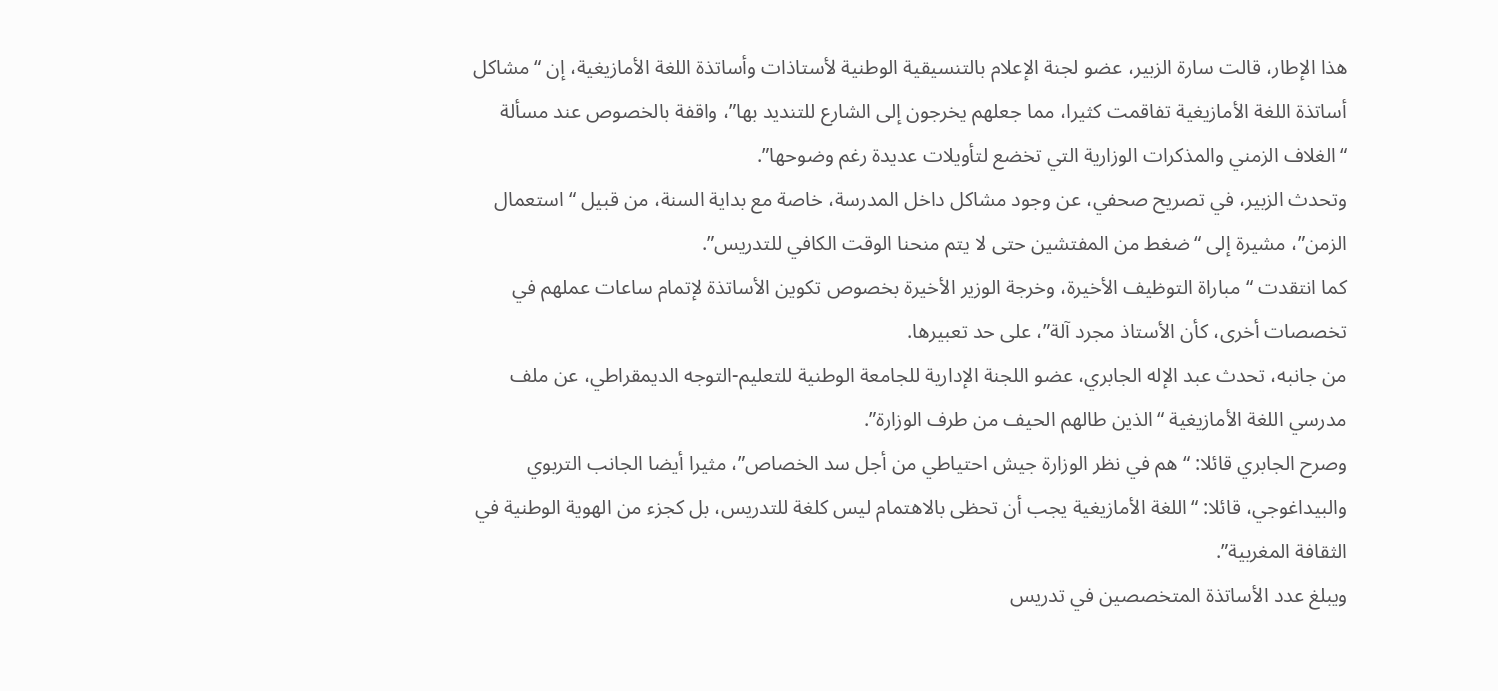هذا الإطار، قالت سارة الزبير، عضو لجنة الإعلام بالتنسيقية الوطنية لأستاذات وأساتذة اللغة الأمازيغية، إن “مشاكل أساتذة اللغة الأمازيغية تفاقمت كثيرا، مما جعلهم يخرجون إلى الشارع للتنديد بها”، واقفة بالخصوص عند مسألة “الغلاف الزمني والمذكرات الوزارية التي تخضع لتأويلات عديدة رغم وضوحها”.
وتحدث الزبير، في تصريح صحفي، عن وجود مشاكل داخل المدرسة، خاصة مع بداية السنة، من قبيل “استعمال الزمن”، مشيرة إلى “ضغط من المفتشين حتى لا يتم منحنا الوقت الكافي للتدريس”.
كما انتقدت “مباراة التوظيف الأخيرة، وخرجة الوزير الأخيرة بخصوص تكوين الأساتذة لإتمام ساعات عملهم في تخصصات أخرى، كأن الأستاذ مجرد آلة”، على حد تعبيرها.
من جانبه، تحدث عبد الإله الجابري، عضو اللجنة الإدارية للجامعة الوطنية للتعليم-التوجه الديمقراطي، عن ملف مدرسي اللغة الأمازيغية “الذين طالهم الحيف من طرف الوزارة”.
وصرح الجابري قائلا: “هم في نظر الوزارة جيش احتياطي من أجل سد الخصاص”، مثيرا أيضا الجانب التربوي والبيداغوجي، قائلا: “اللغة الأمازيغية يجب أن تحظى بالاهتمام ليس كلغة للتدريس، بل كجزء من الهوية الوطنية في الثقافة المغربية”.
ويبلغ عدد الأساتذة المتخصصين في تدريس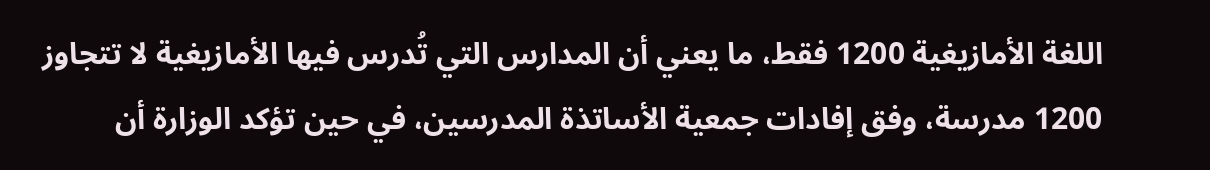اللغة الأمازيغية 1200 فقط، ما يعني أن المدارس التي تُدرس فيها الأمازيغية لا تتجاوز 1200 مدرسة، وفق إفادات جمعية الأساتذة المدرسين، في حين تؤكد الوزارة أن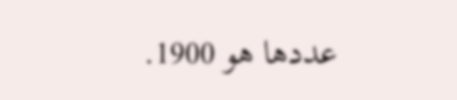عددها هو 1900.